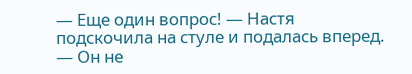— Еще один вопрос! — Настя подскочила на стуле и подалась вперед. — Он не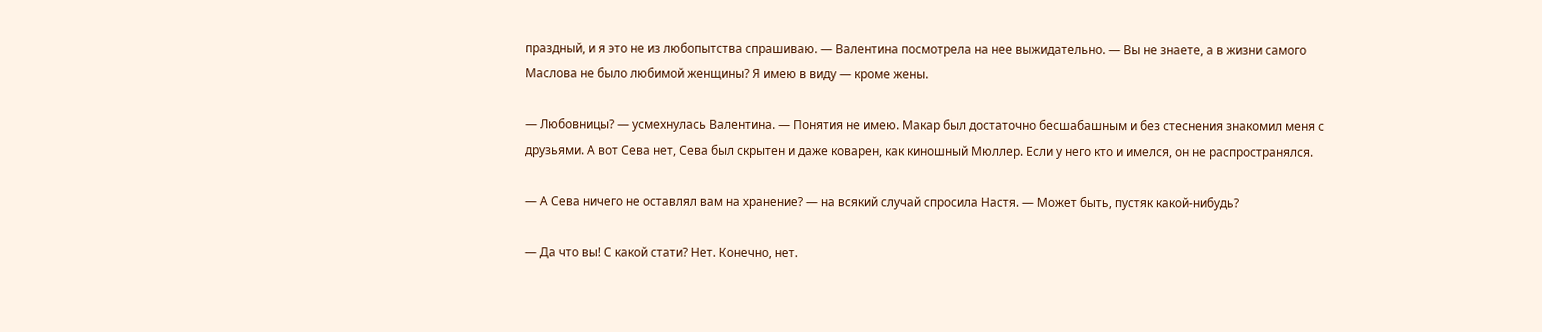праздный, и я это не из любопытства спрашиваю. — Валентина посмотрела на нее выжидательно. — Вы не знаете, а в жизни самого Маслова не было любимой женщины? Я имею в виду — кроме жены.

— Любовницы? — усмехнулась Валентина. — Понятия не имею. Макар был достаточно бесшабашным и без стеснения знакомил меня с друзьями. А вот Сева нет, Сева был скрытен и даже коварен, как киношный Мюллер. Если у него кто и имелся, он не распространялся.

— А Сева ничего не оставлял вам на хранение? — на всякий случай спросила Настя. — Может быть, пустяк какой-нибудь?

— Да что вы! С какой стати? Нет. Конечно, нет.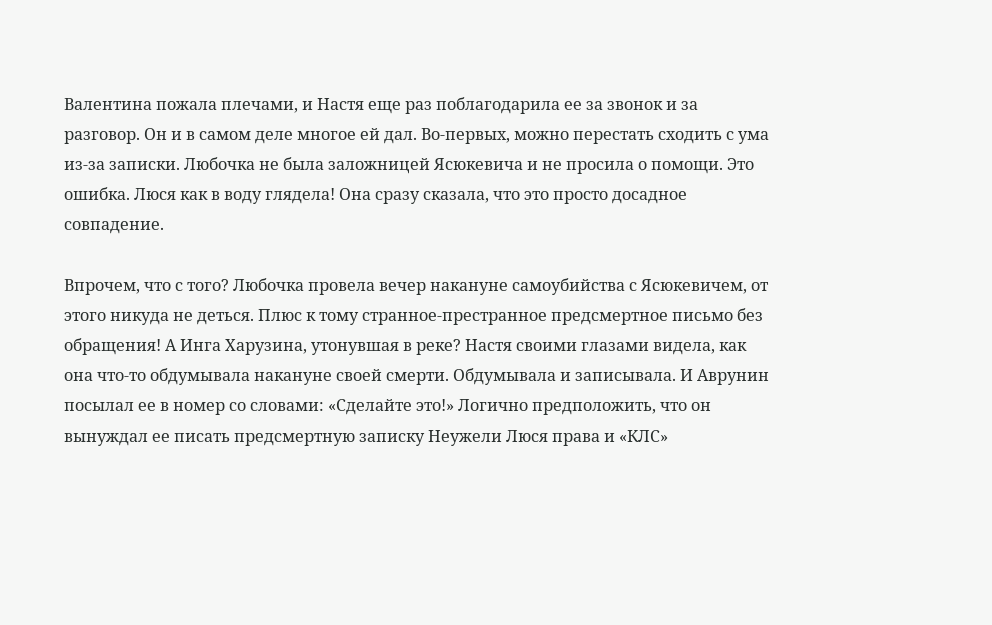Валентина пожала плечами, и Настя еще раз поблагодарила ее за звонок и за разговор. Он и в самом деле многое ей дал. Во-первых, можно перестать сходить с ума из-за записки. Любочка не была заложницей Ясюкевича и не просила о помощи. Это ошибка. Люся как в воду глядела! Она сразу сказала, что это просто досадное совпадение.

Впрочем, что с того? Любочка провела вечер накануне самоубийства с Ясюкевичем, от этого никуда не деться. Плюс к тому странное-престранное предсмертное письмо без обращения! А Инга Харузина, утонувшая в реке? Настя своими глазами видела, как она что-то обдумывала накануне своей смерти. Обдумывала и записывала. И Аврунин посылал ее в номер со словами: «Сделайте это!» Логично предположить, что он вынуждал ее писать предсмертную записку Неужели Люся права и «КЛС»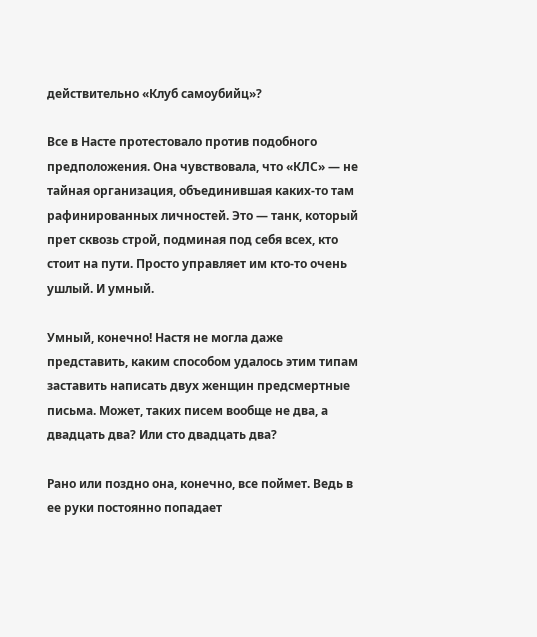действительно «Клуб самоубийц»?

Все в Насте протестовало против подобного предположения. Она чувствовала, что «КЛС» — не тайная организация, объединившая каких-то там рафинированных личностей. Это — танк, который прет сквозь строй, подминая под себя всех, кто стоит на пути. Просто управляет им кто-то очень ушлый. И умный.

Умный, конечно! Настя не могла даже представить, каким способом удалось этим типам заставить написать двух женщин предсмертные письма. Может, таких писем вообще не два, а двадцать два? Или сто двадцать два?

Рано или поздно она, конечно, все поймет. Ведь в ее руки постоянно попадает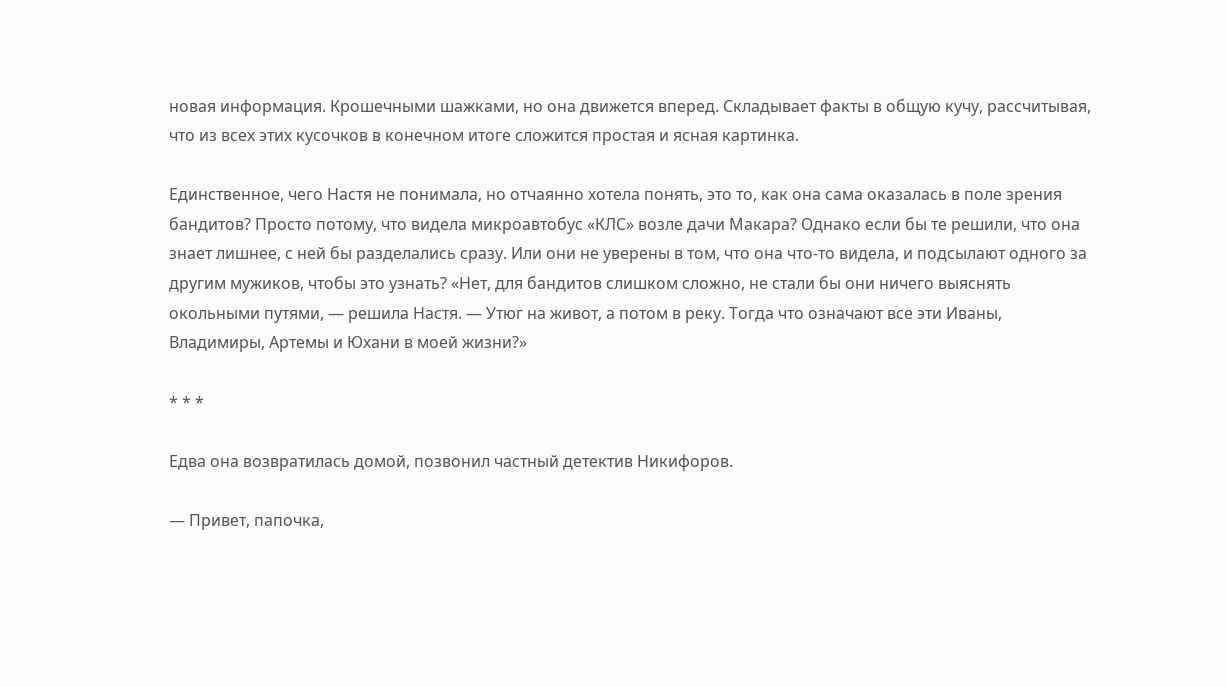новая информация. Крошечными шажками, но она движется вперед. Складывает факты в общую кучу, рассчитывая, что из всех этих кусочков в конечном итоге сложится простая и ясная картинка.

Единственное, чего Настя не понимала, но отчаянно хотела понять, это то, как она сама оказалась в поле зрения бандитов? Просто потому, что видела микроавтобус «КЛС» возле дачи Макара? Однако если бы те решили, что она знает лишнее, с ней бы разделались сразу. Или они не уверены в том, что она что-то видела, и подсылают одного за другим мужиков, чтобы это узнать? «Нет, для бандитов слишком сложно, не стали бы они ничего выяснять окольными путями, — решила Настя. — Утюг на живот, а потом в реку. Тогда что означают все эти Иваны, Владимиры, Артемы и Юхани в моей жизни?»

* * *

Едва она возвратилась домой, позвонил частный детектив Никифоров.

— Привет, папочка,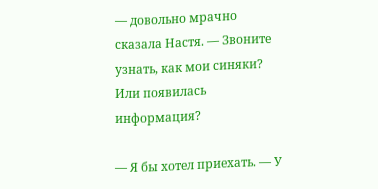— довольно мрачно сказала Настя. — Звоните узнать, как мои синяки? Или появилась информация?

— Я бы хотел приехать. — У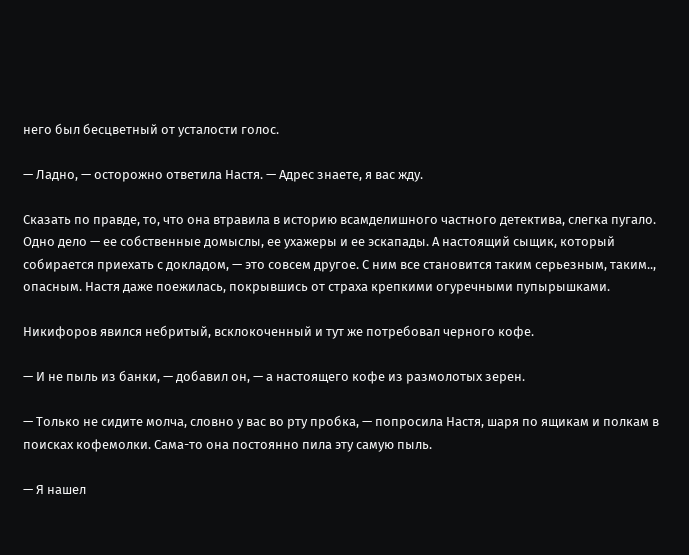него был бесцветный от усталости голос.

— Ладно, — осторожно ответила Настя. — Адрес знаете, я вас жду.

Сказать по правде, то, что она втравила в историю всамделишного частного детектива, слегка пугало. Одно дело — ее собственные домыслы, ее ухажеры и ее эскапады. А настоящий сыщик, который собирается приехать с докладом, — это совсем другое. С ним все становится таким серьезным, таким.., опасным. Настя даже поежилась, покрывшись от страха крепкими огуречными пупырышками.

Никифоров явился небритый, всклокоченный и тут же потребовал черного кофе.

— И не пыль из банки, — добавил он, — а настоящего кофе из размолотых зерен.

— Только не сидите молча, словно у вас во рту пробка, — попросила Настя, шаря по ящикам и полкам в поисках кофемолки. Сама-то она постоянно пила эту самую пыль.

— Я нашел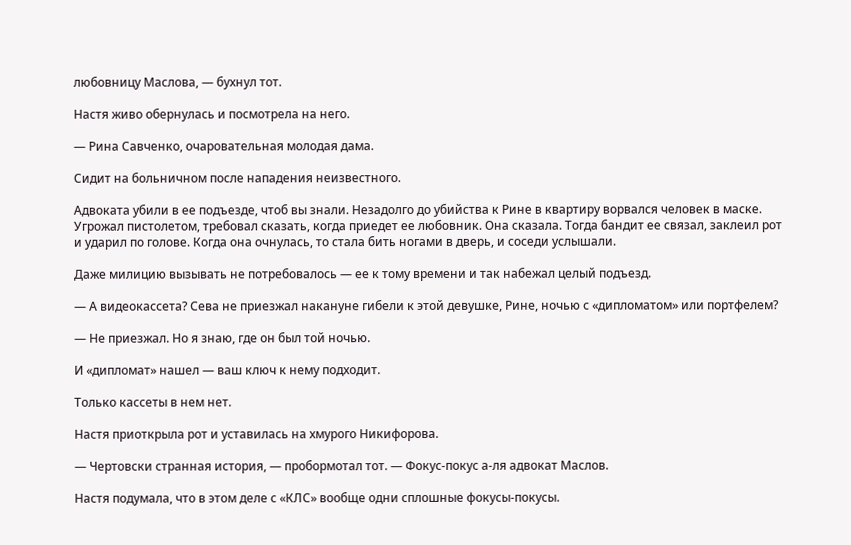любовницу Маслова, — бухнул тот.

Настя живо обернулась и посмотрела на него.

— Рина Савченко, очаровательная молодая дама.

Сидит на больничном после нападения неизвестного.

Адвоката убили в ее подъезде, чтоб вы знали. Незадолго до убийства к Рине в квартиру ворвался человек в маске. Угрожал пистолетом, требовал сказать, когда приедет ее любовник. Она сказала. Тогда бандит ее связал, заклеил рот и ударил по голове. Когда она очнулась, то стала бить ногами в дверь, и соседи услышали.

Даже милицию вызывать не потребовалось — ее к тому времени и так набежал целый подъезд.

— А видеокассета? Сева не приезжал накануне гибели к этой девушке, Рине, ночью с «дипломатом» или портфелем?

— Не приезжал. Но я знаю, где он был той ночью.

И «дипломат» нашел — ваш ключ к нему подходит.

Только кассеты в нем нет.

Настя приоткрыла рот и уставилась на хмурого Никифорова.

— Чертовски странная история, — пробормотал тот. — Фокус-покус а-ля адвокат Маслов.

Настя подумала, что в этом деле с «КЛС» вообще одни сплошные фокусы-покусы.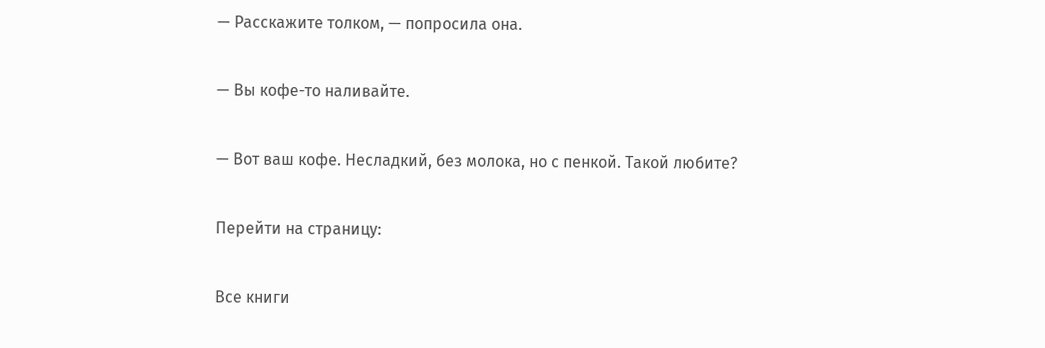— Расскажите толком, — попросила она.

— Вы кофе-то наливайте.

— Вот ваш кофе. Несладкий, без молока, но с пенкой. Такой любите?

Перейти на страницу:

Все книги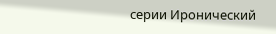серии Иронический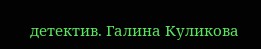детектив. Галина Куликова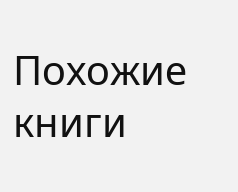Похожие книги